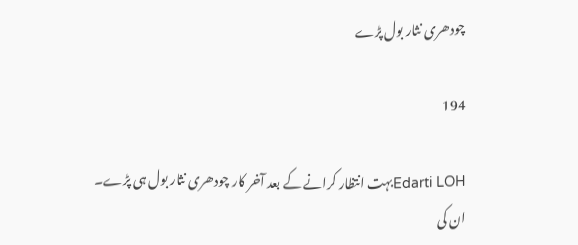چودھری نثار بول پڑے

194

Edarti LOHبہت انتظار کرانے کے بعد آخر کار چودھری نثار بول ہی پڑے۔ ان کی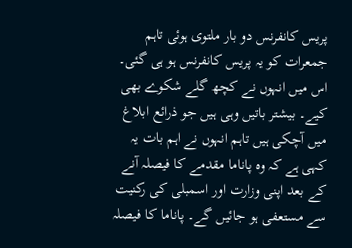پریس کانفرنس دو بار ملتوی ہوئی تاہم جمعرات کو یہ پریس کانفرنس ہو ہی گئی۔ اس میں انہوں نے کچھ گلے شکوے بھی کیے۔ بیشتر باتیں وہی ہیں جو ذرائع ابلاغ میں آچکی ہیں تاہم انہوں نے اہم بات یہ کہی ہے کہ وہ پاناما مقدمے کا فیصلہ آنے کے بعد اپنی وزارت اور اسمبلی کی رکنیت سے مستعفی ہو جائیں گے۔ پاناما کا فیصلہ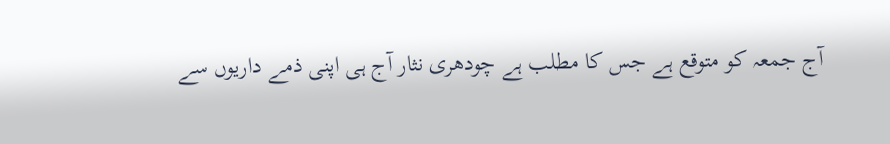آج جمعہ کو متوقع ہے جس کا مطلب ہے چودھری نثار آج ہی اپنی ذمے داریوں سے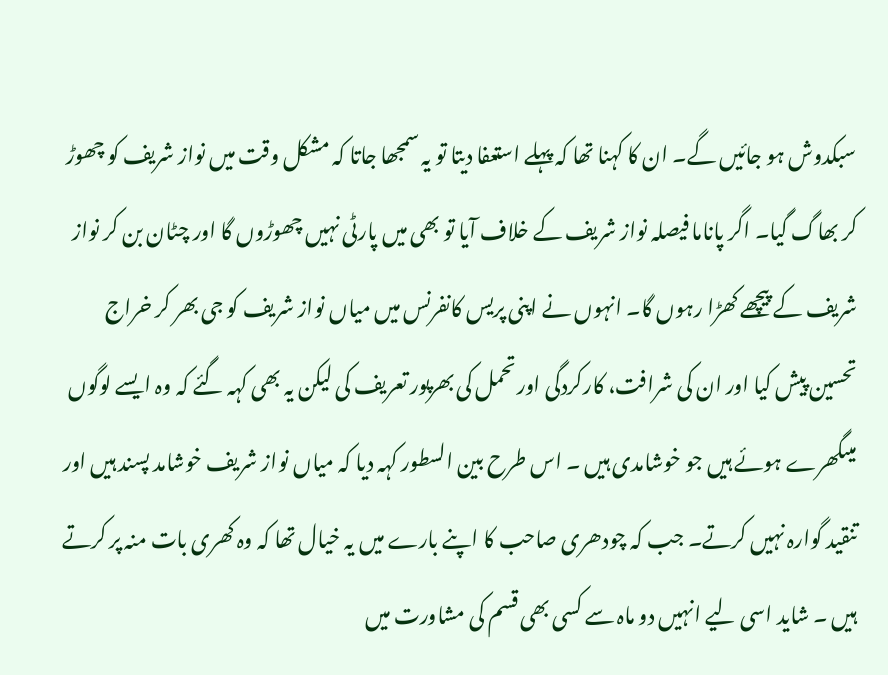سبکدوش ہو جائیں گے۔ ان کا کہنا تھا کہ پہلے استعفا دیتا تو یہ سمجھا جاتا کہ مشکل وقت میں نواز شریف کو چھوڑ کر بھاگ گیا۔ اگر پاناما فیصلہ نواز شریف کے خلاف آیا تو بھی میں پارٹی نہیں چھوڑوں گا اور چٹان بن کر نواز شریف کے پیچھے کھڑا رہوں گا۔ انہوں نے اپنی پریس کانفرنس میں میاں نواز شریف کو جی بھر کر خراج تحسین پیش کیا اور ان کی شرافت، کارکردگی اور تحمل کی بھرپور تعریف کی لیکن یہ بھی کہہ گئے کہ وہ ایسے لوگوں میںگھرے ہوئے ہیں جو خوشامدی ہیں ۔ اس طرح بین السطور کہہ دیا کہ میاں نواز شریف خوشامد پسند ہیں اور تنقید گوارہ نہیں کرتے۔ جب کہ چودھری صاحب کا اپنے بارے میں یہ خیال تھا کہ وہ کھری بات منہ پر کرتے ہیں ۔ شاید اسی لیے انہیں دو ماہ سے کسی بھی قسم کی مشاورت میں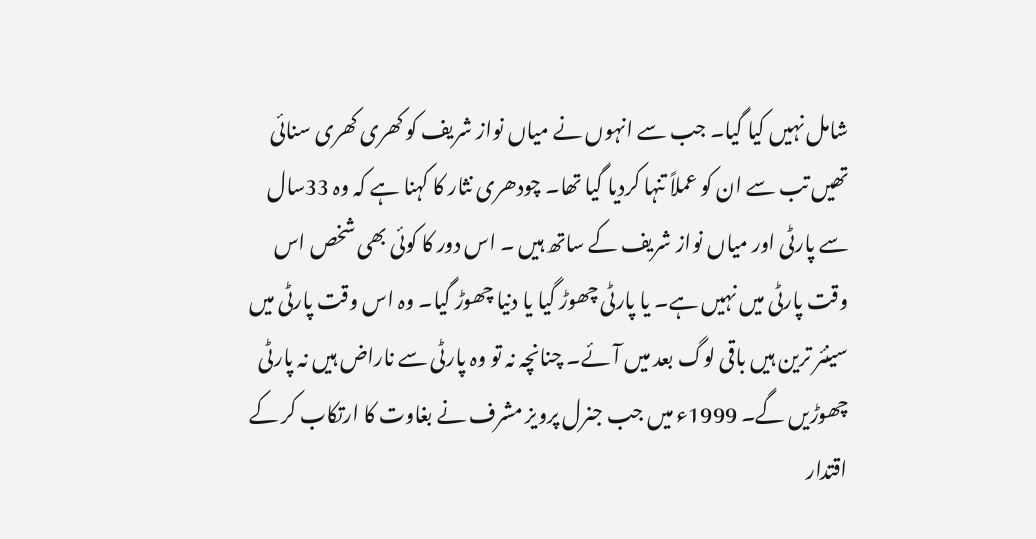شامل نہیں کیا گیا۔ جب سے انہوں نے میاں نواز شریف کو کھری کھری سنائی تھیں تب سے ان کو عملاً تنہا کردیا گیا تھا۔ چودھری نثار کا کہنا ہے کہ وہ 33سال سے پارٹی اور میاں نواز شریف کے ساتھ ہیں ۔ اس دور کا کوئی بھی شخص اس وقت پارٹی میں نہیں ہے۔ یا پارٹی چھوڑ گیا یا دنیا چھوڑ گیا۔ وہ اس وقت پارٹی میں سینئر ترین ہیں باقی لوگ بعد میں آئے۔ چنانچہ نہ تو وہ پارٹی سے ناراض ہیں نہ پارٹی چھوڑیں گے۔ 1999ء میں جب جنرل پرویز مشرف نے بغاوت کا ارتکاب کر کے اقتدار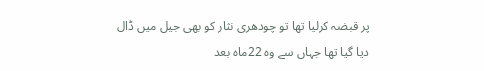پر قبضہ کرلیا تھا تو چودھری نثار کو بھی جیل میں ڈال دیا گیا تھا جہاں سے وہ 22ماہ بعد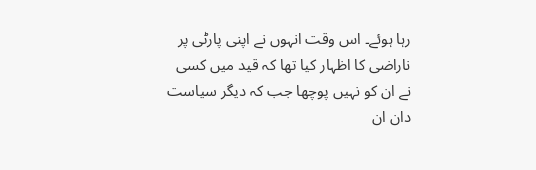رہا ہوئے۔ اس وقت انہوں نے اپنی پارٹی پر ناراضی کا اظہار کیا تھا کہ قید میں کسی نے ان کو نہیں پوچھا جب کہ دیگر سیاست دان ان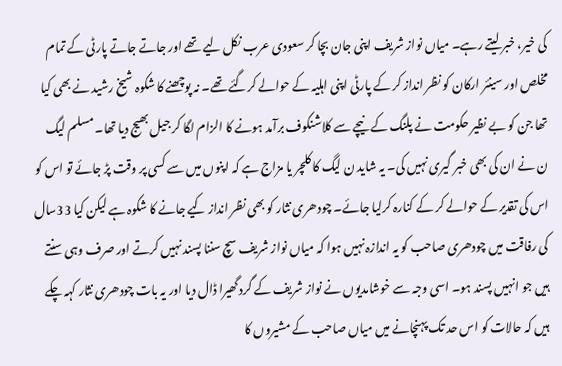کی خیر، خبر لیتے رہے۔ میاں نواز شریف اپنی جان بچا کر سعودی عرب نکل لیے تھے اور جاتے جاتے پارٹی کے تمام مخلص اور سینئر ارکان کو نظر انداز کر کے پارٹی اپنی اہلیہ کے حوالے کرگئے تھے۔ نہ پوچھنے کا شکوہ شیخ رشید نے بھی کیا تھا جن کو بے نظیر حکومت نے پلنگ کے نیچے سے کلاشنکوف برآمد ہونے کا الزام لگا کر جیل بھیج دیا تھا۔ مسلم لیگ ن نے ان کی بھی خبر گیری نہیں کی۔ یہ شاید ن لیگ کا کلچر یا مزاج ہے کہ اپنوں میں سے کسی پر وقت پڑ جائے تو اس کو اس کی تقدیر کے حوالے کر کے کنارہ کرلیا جائے۔ چودھری نثار کو بھی نظر انداز کیے جانے کا شکوہ ہے لیکن کیا 33سال کی رفاقت میں چودھری صاحب کو یہ اندازہ نہیں ہوا کہ میاں نواز شریف سچ سننا پسند نہیں کرتے اور صرف وہی سنتے ہیں جو انہیں پسند ہو۔ اسی وجہ سے خوشامدیوں نے نواز شریف کے گرد گھیرا ڈال دیا اور یہ بات چودھری نثار کہہ چکے ہیں کہ حالات کو اس حد تک پہنچانے میں میاں صاحب کے مشیروں کا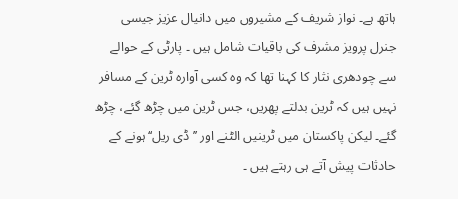ہاتھ ہے۔ نواز شریف کے مشیروں میں دانیال عزیز جیسی جنرل پرویز مشرف کی باقیات شامل ہیں ۔ پارٹی کے حوالے سے چودھری نثار کا کہنا تھا کہ وہ کسی آوارہ ٹرین کے مسافر نہیں ہیں کہ ٹرین بدلتے پھریں، جس ٹرین میں چڑھ گئے، چڑھ گئے۔ لیکن پاکستان میں ٹرینیں الٹنے اور ’’ ڈی ریل‘‘ہونے کے حادثات پیش آتے ہی رہتے ہیں ۔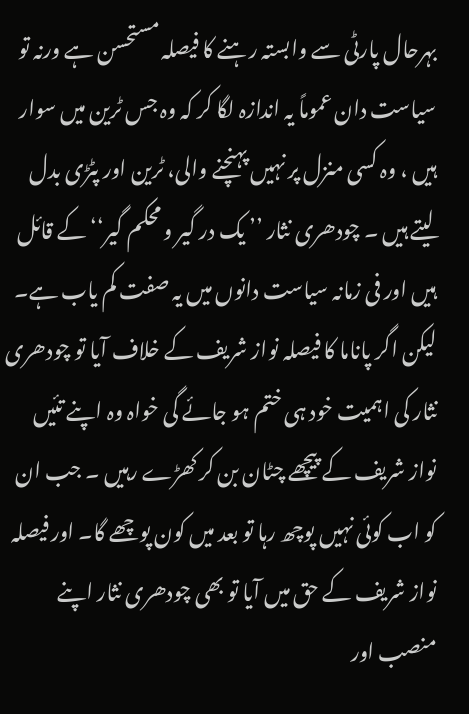بہرحال پارٹی سے وابستہ رہنے کا فیصلہ مستحسن ہے ورنہ تو سیاست دان عموماً یہ اندازہ لگا کر کہ وہ جس ٹرین میں سوار ہیں ، وہ کسی منزل پر نہیں پہنچنے والی، ٹرین اور پٹڑی بدل لیتے ہیں ۔ چودھری نثار ’’ یک در گیر و محکم گیر‘‘ کے قائل ہیں اور فی زمانہ سیاست دانوں میں یہ صفت کم یاب ہے۔ لیکن اگر پاناما کا فیصلہ نواز شریف کے خلاف آیا تو چودھری نثار کی اہمیت خود ہی ختم ہو جائے گی خواہ وہ اپنے تئیں نواز شریف کے پیچھے چٹان بن کر کھڑے رہیں ۔ جب ان کو اب کوئی نہیں پوچھ رہا تو بعد میں کون پوچھے گا۔ اور فیصلہ نواز شریف کے حق میں آیا تو بھی چودھری نثار اپنے منصب اور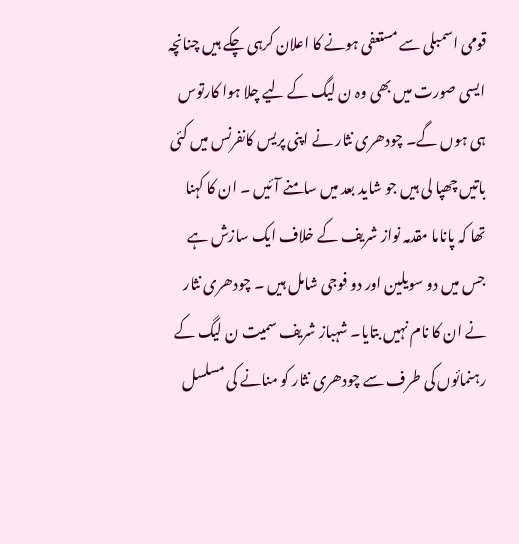قومی اسمبلی سے مستعفی ہونے کا اعلان کرہی چکے ہیں چنانچہ ایسی صورت میں بھی وہ ن لیگ کے لیے چلا ہوا کارتوس ہی ہوں گے۔ چودھری نثار نے اپنی پریس کانفرنس میں کئی باتیں چھپا لی ہیں جو شاید بعد میں سامنے آئیں ۔ ان کا کہنا تھا کہ پاناما مقدمہ نواز شریف کے خلاف ایک سازش ہے جس میں دو سویلین اور دو فوجی شامل ہیں ۔ چودھری نثار نے ان کا نام نہیں بتایا۔ شہباز شریف سمیت ن لیگ کے رہنمائوں کی طرف سے چودھری نثار کو منانے کی مسلسل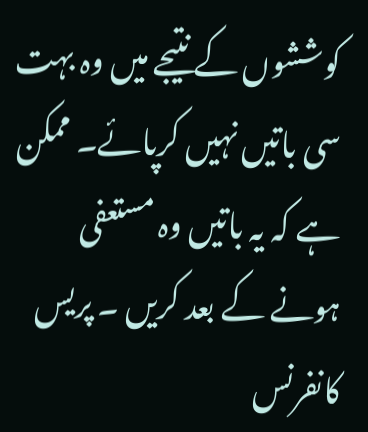کوششوں کے نتیجے میں وہ بہت سی باتیں نہیں کرپائے۔ ممکن ہے کہ یہ باتیں وہ مستعفی ہونے کے بعد کریں ۔ پریس کانفرنس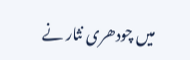میں چودھری نثار نے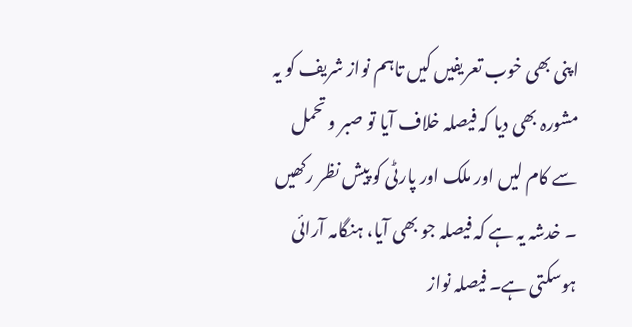اپنی بھی خوب تعریفیں کیں تاہم نواز شریف کو یہ مشورہ بھی دیا کہ فیصلہ خلاف آیا تو صبر و تحمل سے کام لیں اور ملک اور پارٹی کو پیش نظر رکھیں ۔ خدشہ یہ ہے کہ فیصلہ جو بھی آیا، ہنگامہ آرائی ہوسکتی ہے۔ فیصلہ نواز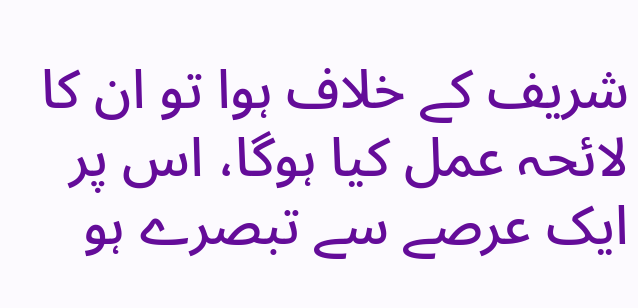شریف کے خلاف ہوا تو ان کا لائحہ عمل کیا ہوگا، اس پر ایک عرصے سے تبصرے ہو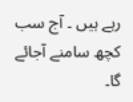رہے ہیں ۔ آج سب کچھ سامنے آجائے گا۔